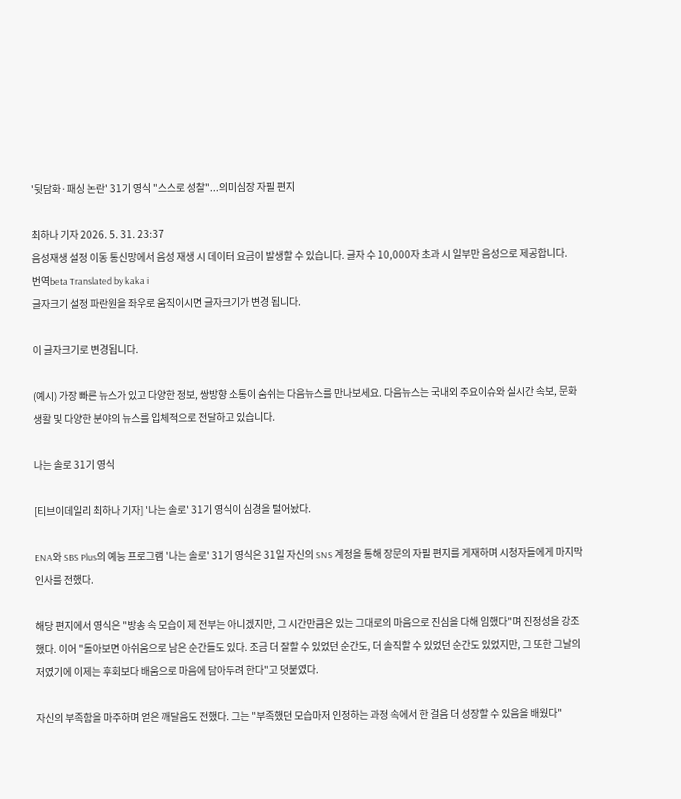'뒷담화·패싱 논란' 31기 영식 "스스로 성찰"...의미심장 자필 편지

최하나 기자 2026. 5. 31. 23:37
음성재생 설정 이동 통신망에서 음성 재생 시 데이터 요금이 발생할 수 있습니다. 글자 수 10,000자 초과 시 일부만 음성으로 제공합니다.
번역beta Translated by kaka i
글자크기 설정 파란원을 좌우로 움직이시면 글자크기가 변경 됩니다.

이 글자크기로 변경됩니다.

(예시) 가장 빠른 뉴스가 있고 다양한 정보, 쌍방향 소통이 숨쉬는 다음뉴스를 만나보세요. 다음뉴스는 국내외 주요이슈와 실시간 속보, 문화생활 및 다양한 분야의 뉴스를 입체적으로 전달하고 있습니다.

나는 솔로 31기 영식

[티브이데일리 최하나 기자] '나는 솔로' 31기 영식이 심경을 털어놨다.

ENA와 SBS Plus의 예능 프로그램 '나는 솔로' 31기 영식은 31일 자신의 SNS 계정을 통해 장문의 자필 편지를 게재하며 시청자들에게 마지막 인사를 전했다.

해당 편지에서 영식은 "방송 속 모습이 제 전부는 아니겠지만, 그 시간만큼은 있는 그대로의 마음으로 진심을 다해 임했다"며 진정성을 강조했다. 이어 "돌아보면 아쉬움으로 남은 순간들도 있다. 조금 더 잘할 수 있었던 순간도, 더 솔직할 수 있었던 순간도 있었지만, 그 또한 그날의 저였기에 이제는 후회보다 배움으로 마음에 담아두려 한다"고 덧붙였다.

자신의 부족함을 마주하며 얻은 깨달음도 전했다. 그는 "부족했던 모습마저 인정하는 과정 속에서 한 걸음 더 성장할 수 있음을 배웠다"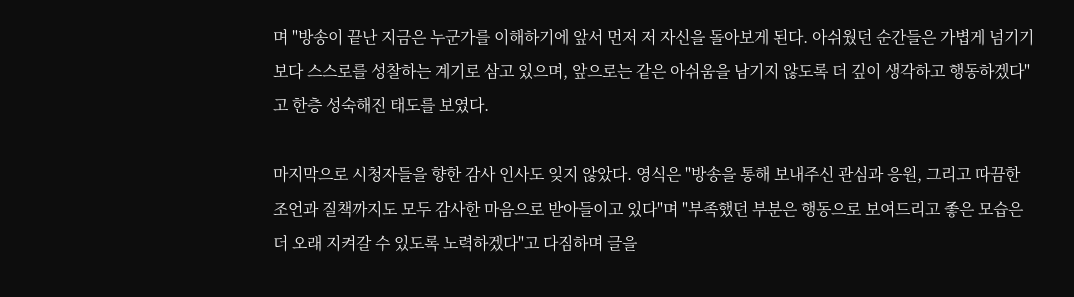며 "방송이 끝난 지금은 누군가를 이해하기에 앞서 먼저 저 자신을 돌아보게 된다. 아쉬웠던 순간들은 가볍게 넘기기보다 스스로를 성찰하는 계기로 삼고 있으며, 앞으로는 같은 아쉬움을 남기지 않도록 더 깊이 생각하고 행동하겠다"고 한층 성숙해진 태도를 보였다.

마지막으로 시청자들을 향한 감사 인사도 잊지 않았다. 영식은 "방송을 통해 보내주신 관심과 응원, 그리고 따끔한 조언과 질책까지도 모두 감사한 마음으로 받아들이고 있다"며 "부족했던 부분은 행동으로 보여드리고 좋은 모습은 더 오래 지켜갈 수 있도록 노력하겠다"고 다짐하며 글을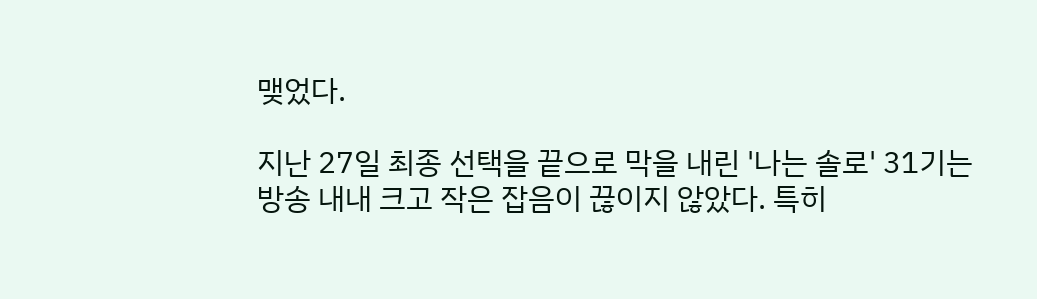맺었다.

지난 27일 최종 선택을 끝으로 막을 내린 '나는 솔로' 31기는 방송 내내 크고 작은 잡음이 끊이지 않았다. 특히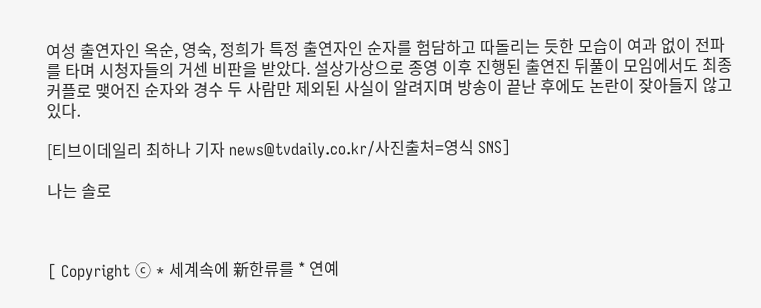여성 출연자인 옥순, 영숙, 정희가 특정 출연자인 순자를 험담하고 따돌리는 듯한 모습이 여과 없이 전파를 타며 시청자들의 거센 비판을 받았다. 설상가상으로 종영 이후 진행된 출연진 뒤풀이 모임에서도 최종 커플로 맺어진 순자와 경수 두 사람만 제외된 사실이 알려지며 방송이 끝난 후에도 논란이 잦아들지 않고 있다.

[티브이데일리 최하나 기자 news@tvdaily.co.kr/사진출처=영식 SNS]

나는 솔로



[ Copyright ⓒ * 세계속에 新한류를 * 연예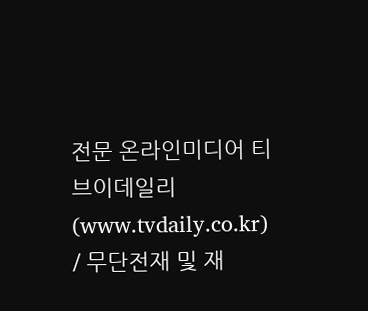전문 온라인미디어 티브이데일리 (www.tvdaily.co.kr) / 무단전재 및 재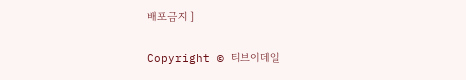배포금지 ]

Copyright © 티브이데일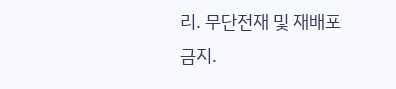리. 무단전재 및 재배포 금지.